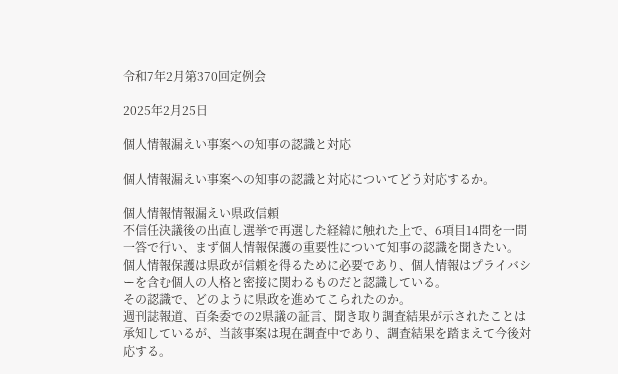令和7年2月第370回定例会

2025年2月25日

個人情報漏えい事案への知事の認識と対応

個人情報漏えい事案への知事の認識と対応についてどう対応するか。

個人情報情報漏えい県政信頼
不信任決議後の出直し選挙で再選した経緯に触れた上で、6項目14問を一問一答で行い、まず個人情報保護の重要性について知事の認識を聞きたい。
個人情報保護は県政が信頼を得るために必要であり、個人情報はプライバシーを含む個人の人格と密接に関わるものだと認識している。
その認識で、どのように県政を進めてこられたのか。
週刊誌報道、百条委での2県議の証言、聞き取り調査結果が示されたことは承知しているが、当該事案は現在調査中であり、調査結果を踏まえて今後対応する。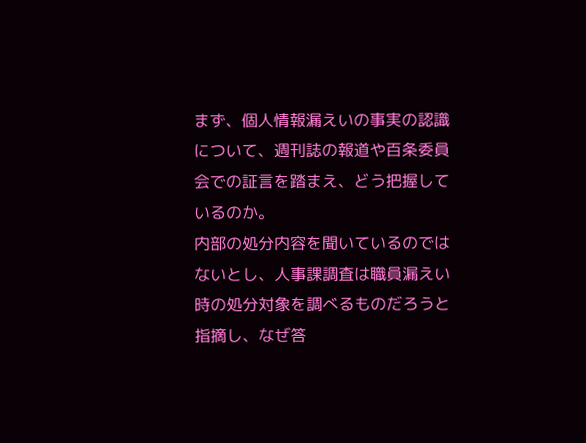まず、個人情報漏えいの事実の認識について、週刊誌の報道や百条委員会での証言を踏まえ、どう把握しているのか。
内部の処分内容を聞いているのではないとし、人事課調査は職員漏えい時の処分対象を調べるものだろうと指摘し、なぜ答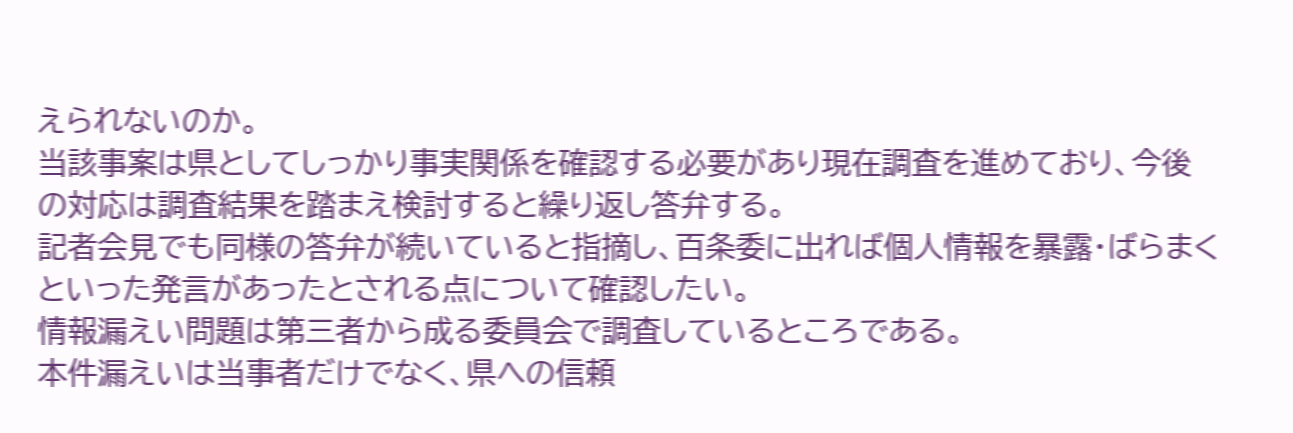えられないのか。
当該事案は県としてしっかり事実関係を確認する必要があり現在調査を進めており、今後の対応は調査結果を踏まえ検討すると繰り返し答弁する。
記者会見でも同様の答弁が続いていると指摘し、百条委に出れば個人情報を暴露・ばらまくといった発言があったとされる点について確認したい。
情報漏えい問題は第三者から成る委員会で調査しているところである。
本件漏えいは当事者だけでなく、県への信頼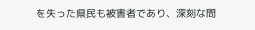を失った県民も被害者であり、深刻な問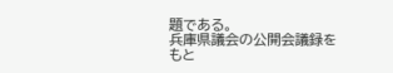題である。
兵庫県議会の公開会議録をもと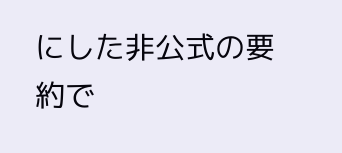にした非公式の要約で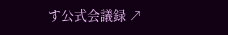す公式会議録 ↗